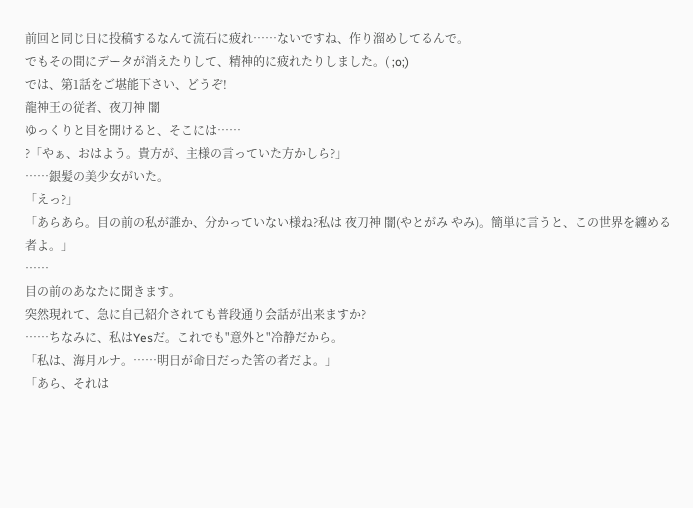前回と同じ日に投稿するなんて流石に疲れ……ないですね、作り溜めしてるんで。
でもその間にデータが消えたりして、精神的に疲れたりしました。( ;o;)
では、第1話をご堪能下さい、どうぞ!
龍神王の従者、夜刀神 闇
ゆっくりと目を開けると、そこには……
?「やぁ、おはよう。貴方が、主様の言っていた方かしら?」
……銀髪の美少女がいた。
「えっ?」
「あらあら。目の前の私が誰か、分かっていない様ね?私は 夜刀神 闇(やとがみ やみ)。簡単に言うと、この世界を纏める者よ。」
……
目の前のあなたに聞きます。
突然現れて、急に自己紹介されても普段通り会話が出来ますか?
……ちなみに、私はYesだ。これでも"意外と"冷静だから。
「私は、海月ルナ。……明日が命日だった筈の者だよ。」
「あら、それは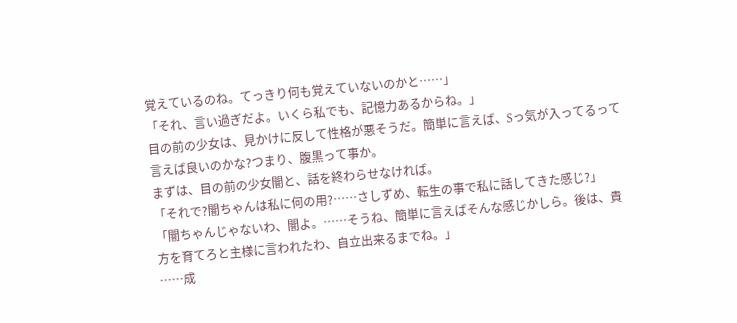覚えているのね。てっきり何も覚えていないのかと……」
「それ、言い過ぎだよ。いくら私でも、記憶力あるからね。」
目の前の少女は、見かけに反して性格が悪そうだ。簡単に言えば、Sっ気が入ってるって言えば良いのかな?つまり、腹黒って事か。
まずは、目の前の少女闇と、話を終わらせなければ。
「それで?闇ちゃんは私に何の用?……さしずめ、転生の事で私に話してきた感じ?」
「闇ちゃんじゃないわ、闇よ。……そうね、簡単に言えばそんな感じかしら。後は、貴方を育てろと主様に言われたわ、自立出来るまでね。」
……成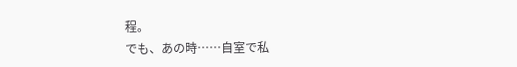程。
でも、あの時……自室で私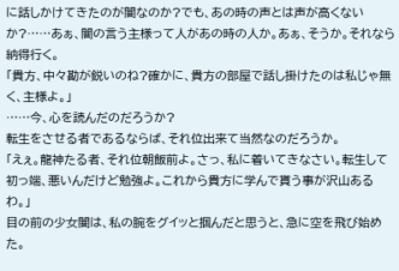に話しかけてきたのが闇なのか?でも、あの時の声とは声が高くないか?……あぁ、闇の言う主様って人があの時の人か。あぁ、そうか。それなら納得行く。
「貴方、中々勘が鋭いのね?確かに、貴方の部屋で話し掛けたのは私じゃ無く、主様よ。」
……今、心を読んだのだろうか?
転生をさせる者であるならば、それ位出来て当然なのだろうか。
「えぇ。龍神たる者、それ位朝飯前よ。さっ、私に着いてきなさい。転生して初っ端、悪いんだけど勉強よ。これから貴方に学んで貰う事が沢山あるわ。」
目の前の少女闇は、私の腕をグイッと掴んだと思うと、急に空を飛び始めた。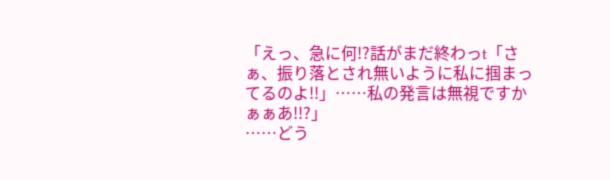「えっ、急に何!?話がまだ終わっt「さぁ、振り落とされ無いように私に掴まってるのよ!!」……私の発言は無視ですかぁぁあ!!?」
……どう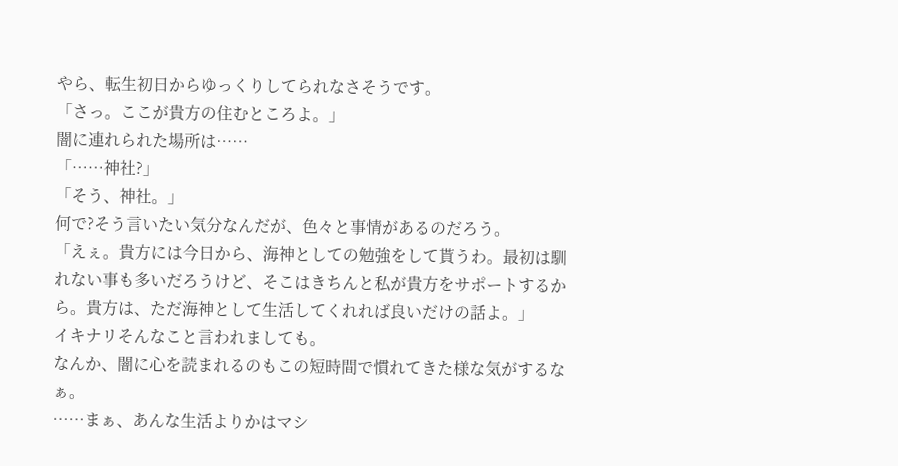やら、転生初日からゆっくりしてられなさそうです。
「さっ。ここが貴方の住むところよ。」
闇に連れられた場所は……
「……神社?」
「そう、神社。」
何で?そう言いたい気分なんだが、色々と事情があるのだろう。
「えぇ。貴方には今日から、海神としての勉強をして貰うわ。最初は馴れない事も多いだろうけど、そこはきちんと私が貴方をサポートするから。貴方は、ただ海神として生活してくれれば良いだけの話よ。」
イキナリそんなこと言われましても。
なんか、闇に心を読まれるのもこの短時間で慣れてきた様な気がするなぁ。
……まぁ、あんな生活よりかはマシ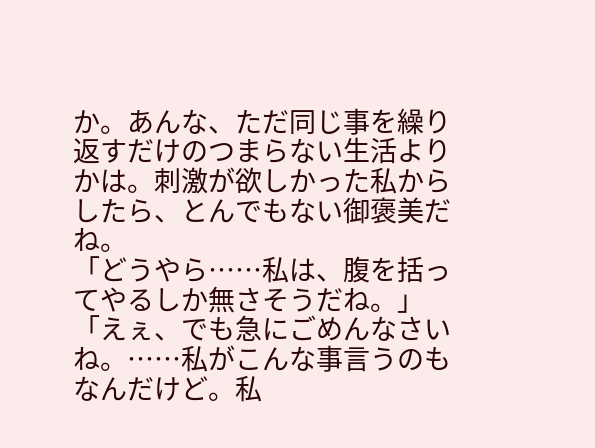か。あんな、ただ同じ事を繰り返すだけのつまらない生活よりかは。刺激が欲しかった私からしたら、とんでもない御褒美だね。
「どうやら……私は、腹を括ってやるしか無さそうだね。」
「えぇ、でも急にごめんなさいね。……私がこんな事言うのもなんだけど。私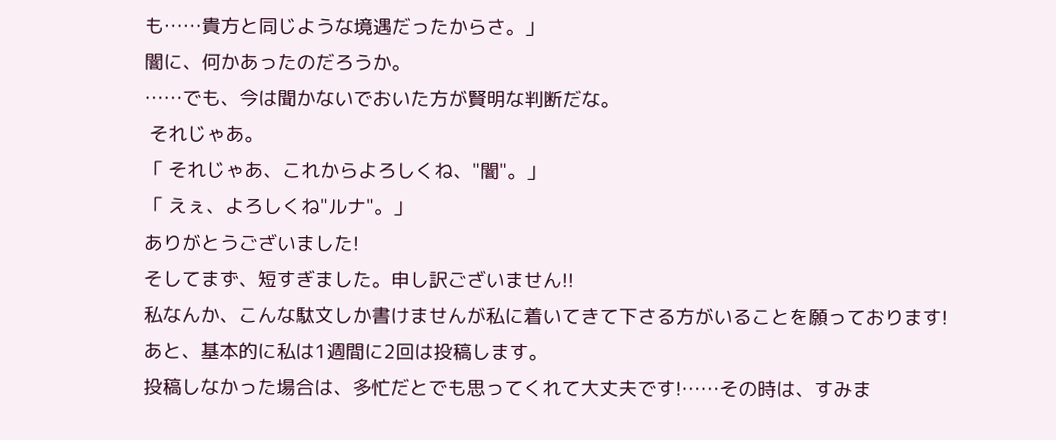も……貴方と同じような境遇だったからさ。」
闇に、何かあったのだろうか。
……でも、今は聞かないでおいた方が賢明な判断だな。
 それじゃあ。
「 それじゃあ、これからよろしくね、"闇"。」
「 えぇ、よろしくね"ルナ"。」
ありがとうございました!
そしてまず、短すぎました。申し訳ございません!!
私なんか、こんな駄文しか書けませんが私に着いてきて下さる方がいることを願っております!
あと、基本的に私は1週間に2回は投稿します。
投稿しなかった場合は、多忙だとでも思ってくれて大丈夫です!……その時は、すみま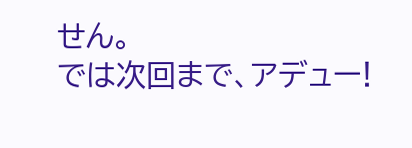せん。
では次回まで、アデュー!